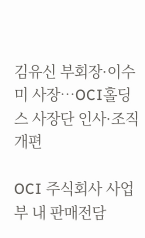김유신 부회장·이수미 사장…OCI홀딩스 사장단 인사·조직개편

OCI 주식회사 사업부 내 판매전담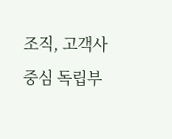조직, 고객사 중심 독립부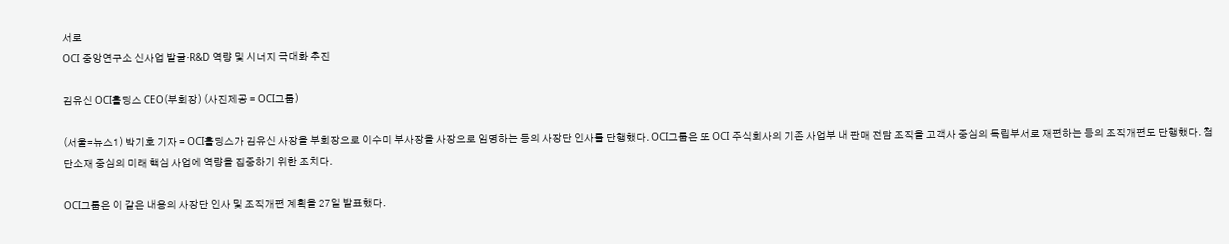서로
OCI 중앙연구소 신사업 발굴·R&D 역량 및 시너지 극대화 추진

김유신 OCI홀딩스 CEO(부회장) (사진제공 = OCI그룹)

(서울=뉴스1) 박기호 기자 = OCI홀딩스가 김유신 사장을 부회장으로 이수미 부사장을 사장으로 임명하는 등의 사장단 인사를 단행했다. OCI그룹은 또 OCI 주식회사의 기존 사업부 내 판매 전담 조직을 고객사 중심의 독립부서로 재편하는 등의 조직개편도 단행했다. 첨단소재 중심의 미래 핵심 사업에 역량을 집중하기 위한 조치다.

OCI그룹은 이 같은 내용의 사장단 인사 및 조직개편 계획을 27일 발표했다.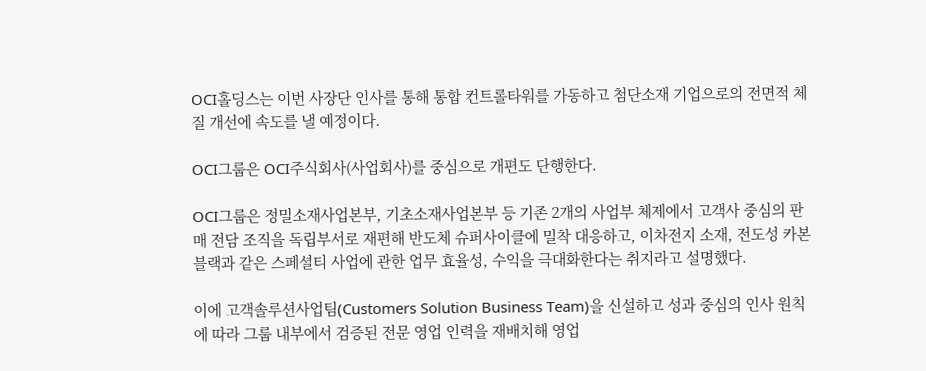OCI홀딩스는 이번 사장단 인사를 통해 통합 컨트롤타워를 가동하고 첨단소재 기업으로의 전면적 체질 개선에 속도를 낼 예정이다.

OCI그룹은 OCI주식회사(사업회사)를 중심으로 개편도 단행한다.

OCI그룹은 정밀소재사업본부, 기초소재사업본부 등 기존 2개의 사업부 체제에서 고객사 중심의 판매 전담 조직을 독립부서로 재편해 반도체 슈퍼사이클에 밀착 대응하고, 이차전지 소재, 전도성 카본블랙과 같은 스페셜티 사업에 관한 업무 효율성, 수익을 극대화한다는 취지라고 설명했다.

이에 고객솔루션사업팀(Customers Solution Business Team)을 신설하고 성과 중심의 인사 원칙에 따라 그룹 내부에서 검증된 전문 영업 인력을 재배치해 영업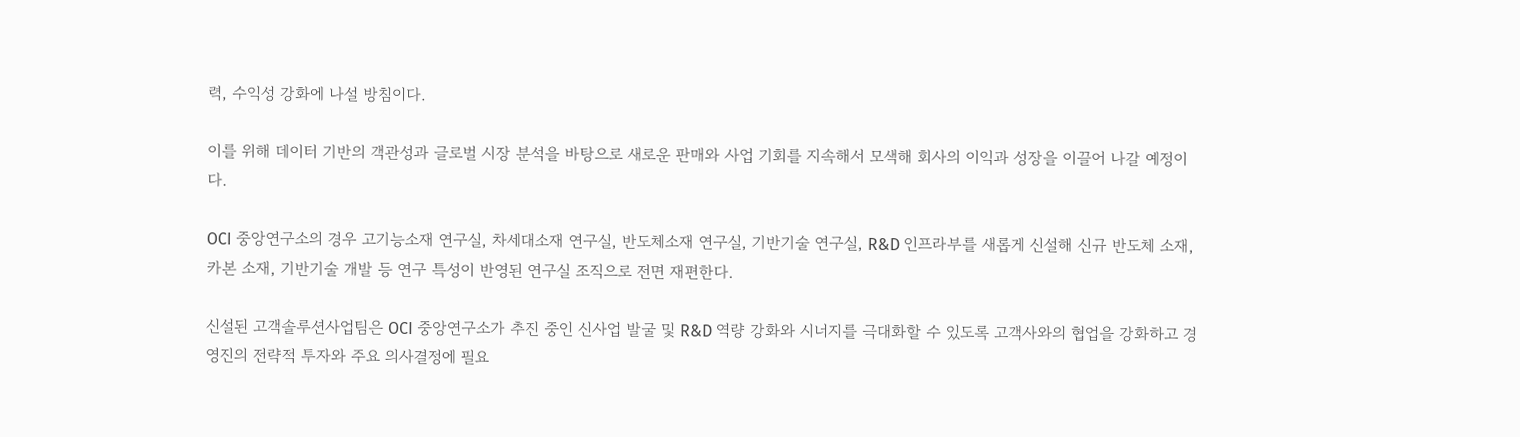력, 수익성 강화에 나설 방침이다.

이를 위해 데이터 기반의 객관성과 글로벌 시장 분석을 바탕으로 새로운 판매와 사업 기회를 지속해서 모색해 회사의 이익과 성장을 이끌어 나갈 예정이다.

OCI 중앙연구소의 경우 고기능소재 연구실, 차세대소재 연구실, 반도체소재 연구실, 기반기술 연구실, R&D 인프라부를 새롭게 신설해 신규 반도체 소재, 카본 소재, 기반기술 개발 등 연구 특성이 반영된 연구실 조직으로 전면 재편한다.

신설된 고객솔루션사업팀은 OCI 중앙연구소가 추진 중인 신사업 발굴 및 R&D 역량 강화와 시너지를 극대화할 수 있도록 고객사와의 협업을 강화하고 경영진의 전략적 투자와 주요 의사결정에 필요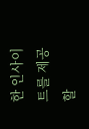한 인사이트를 제공할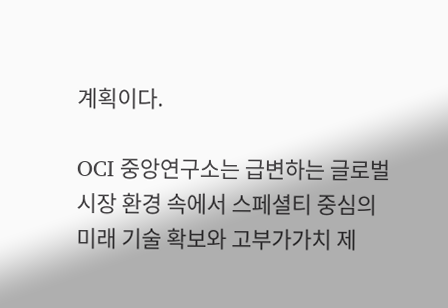계획이다.

OCI 중앙연구소는 급변하는 글로벌 시장 환경 속에서 스페셜티 중심의 미래 기술 확보와 고부가가치 제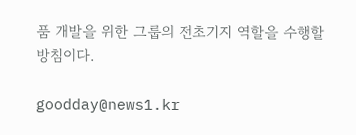품 개발을 위한 그룹의 전초기지 역할을 수행할 방침이다.

goodday@news1.kr